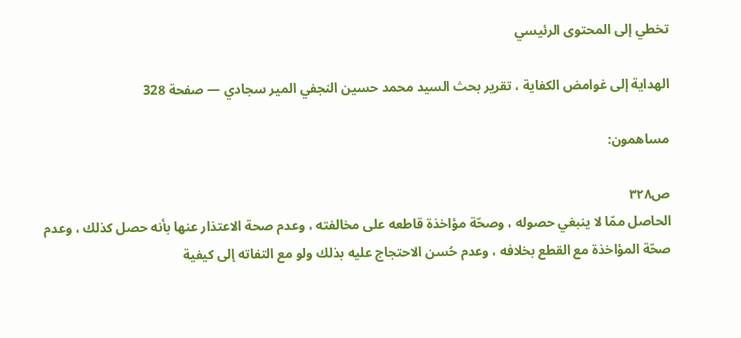تخطي إلى المحتوى الرئيسي

الهداية إلى غوامض الكفاية ، تقرير بحث السيد محمد حسين النجفي المير سجادي — صفحة 328

مساهمون:

ص٣٢٨
الحاصل ممّا لا ينبغي حصوله ، وصحّة مؤاخذة قاطعه على مخالفته ، وعدم صحة الاعتذار عنها بأنه حصل كذلك ، وعدم صحّة المؤاخذة مع القطع بخلافه ، وعدم حُسن الاحتجاج عليه بذلك ولو مع التفاته إلى كيفية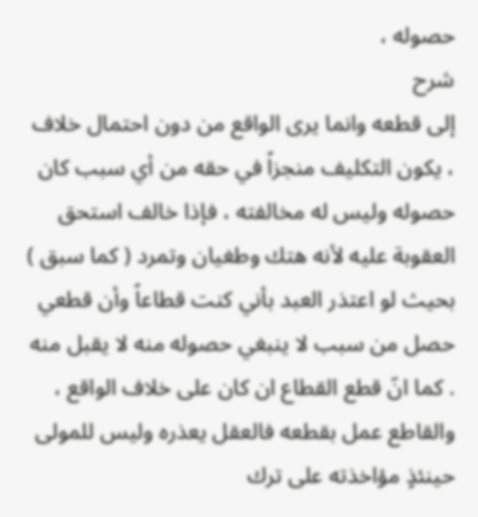حصوله ،
شرح
إلى قطعه وانما يرى الواقع من دون احتمال خلاف ، يكون التكليف منجزاً في حقه من أي سبب كان حصوله وليس له مخالفته ، فإذا خالف استحق العقوبة عليه لأنه هتك وطغيان وتمرد ( كما سبق ) بحيث لو اعتذر العبد بأني كنت قطاعاً وأن قطعي حصل من سبب لا ينبغي حصوله منه لا يقبل منه . كما انّ قطع القطاع ان كان على خلاف الواقع ، والقاطع عمل بقطعه فالعقل يعذره وليس للمولى حينئذٍ مؤاخذته على ترك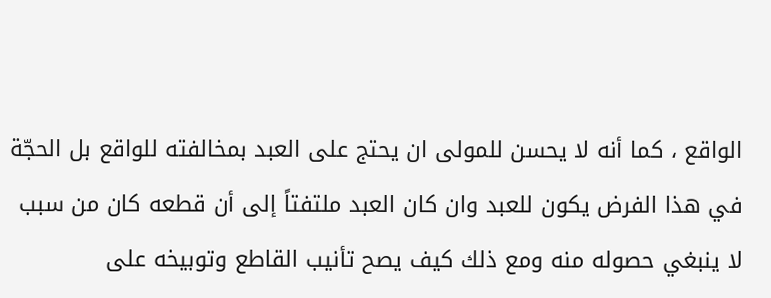الواقع ، كما أنه لا يحسن للمولى ان يحتج على العبد بمخالفته للواقع بل الحجّة في هذا الفرض يكون للعبد وان كان العبد ملتفتاً إلى أن قطعه كان من سبب لا ينبغي حصوله منه ومع ذلك كيف يصح تأنيب القاطع وتوبيخه على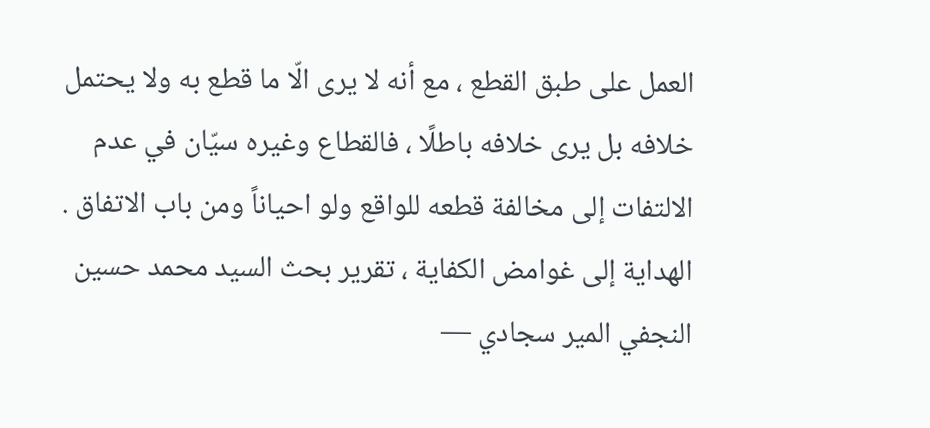العمل على طبق القطع ، مع أنه لا يرى الّا ما قطع به ولا يحتمل خلافه بل يرى خلافه باطلًا ، فالقطاع وغيره سيّان في عدم الالتفات إلى مخالفة قطعه للواقع ولو احياناً ومن باب الاتفاق .
الهداية إلى غوامض الكفاية ، تقرير بحث السيد محمد حسين النجفي المير سجادي —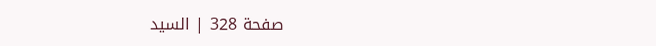صفحة 328 | السيد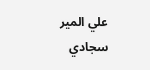علي المير سجادي